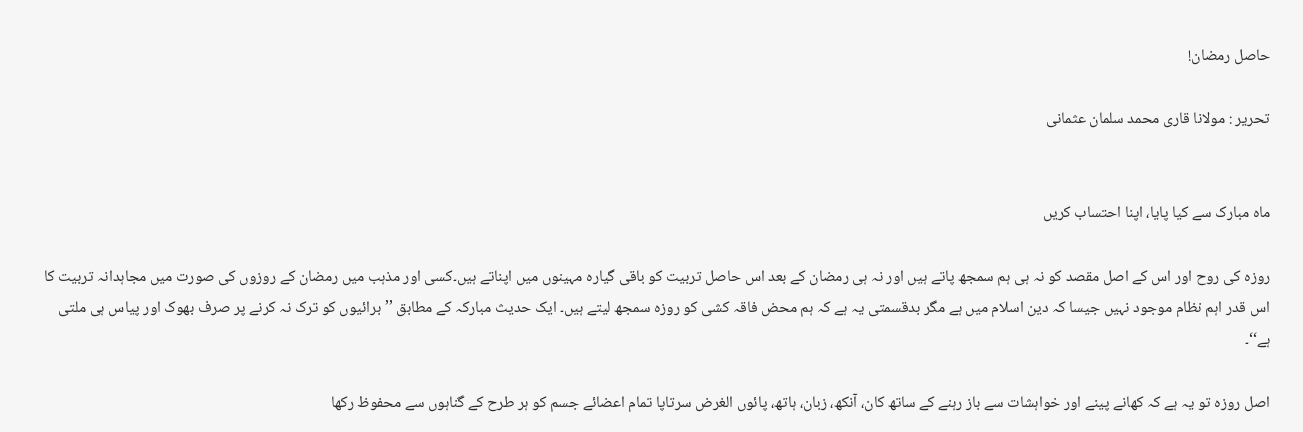حاصل رمضان!

تحریر : مولانا قاری محمد سلمان عثمانی


ماہ مبارک سے کیا پایا، اپنا احتساب کریں

روزہ کی روح اور اس کے اصل مقصد کو نہ ہی ہم سمجھ پاتے ہیں اور نہ ہی رمضان کے بعد اس حاصل تربیت کو باقی گیارہ مہینوں میں اپناتے ہیں۔کسی اور مذہب میں رمضان کے روزوں کی صورت میں مجاہدانہ تربیت کا اس قدر اہم نظام موجود نہیں جیسا کہ دین اسلام میں ہے مگر بدقسمتی یہ ہے کہ ہم محض فاقہ کشی کو روزہ سمجھ لیتے ہیں۔ ایک حدیث مبارکہ کے مطابق ’’برائیوں کو ترک نہ کرنے پر صرف بھوک اور پیاس ہی ملتی ہے‘‘۔

اصل روزہ تو یہ ہے کہ کھانے پینے اور خواہشات سے باز رہنے کے ساتھ کان، آنکھ، زبان، ہاتھ، پائوں الغرض سرتاپا تمام اعضائے جسم کو ہر طرح کے گناہوں سے محفوظ رکھا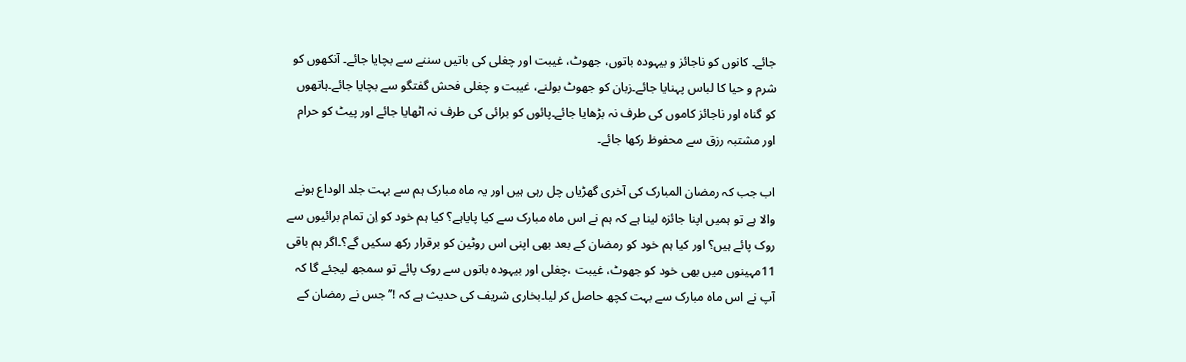جائے۔ کانوں کو ناجائز و بیہودہ باتوں، جھوٹ، غیبت اور چغلی کی باتیں سننے سے بچایا جائے۔ آنکھوں کو شرم و حیا کا لباس پہنایا جائے۔زبان کو جھوٹ بولنے، غیبت و چغلی فحش گفتگو سے بچایا جائے۔ہاتھوں کو گناہ اور ناجائز کاموں کی طرف نہ بڑھایا جائے۔پائوں کو برائی کی طرف نہ اٹھایا جائے اور پیٹ کو حرام اور مشتبہ رزق سے محفوظ رکھا جائے۔

اب جب کہ رمضان المبارک کی آخری گھڑیاں چل رہی ہیں اور یہ ماہ مبارک ہم سے بہت جلد الوداع ہونے والا ہے تو ہمیں اپنا جائزہ لینا ہے کہ ہم نے اس ماہ مبارک سے کیا پایاہے؟ کیا ہم خود کو اِن تمام برائیوں سے روک پائے ہیں؟ اور کیا ہم خود کو رمضان کے بعد بھی اپنی اس روٹین کو برقرار رکھ سکیں گے؟۔اگر ہم باقی 11مہینوں میں بھی خود کو جھوٹ، غیبت ،چغلی اور بیہودہ باتوں سے روک پائے تو سمجھ لیجئے گا کہ آپ نے اس ماہ مبارک سے بہت کچھ حاصل کر لیا۔بخاری شریف کی حدیث ہے کہ !’’جس نے رمضان کے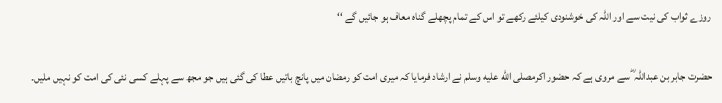روزے ثواب کی نیت سے اور اللہ کی خوشنودی کیلئے رکھے تو اس کے تمام پچھلے گناہ معاف ہو جائیں گے ‘‘

حضرت جابر بن عبداللہ ؓ سے مروی ہے کہ حضور اکرمصلى الله عليه وسلم نے ارشاد فرمایا کہ میری امت کو رمضان میں پانچ باتیں عطا کی گئی ہیں جو مجھ سے پہلے کسی نئی کی امت کو نہیں ملیں۔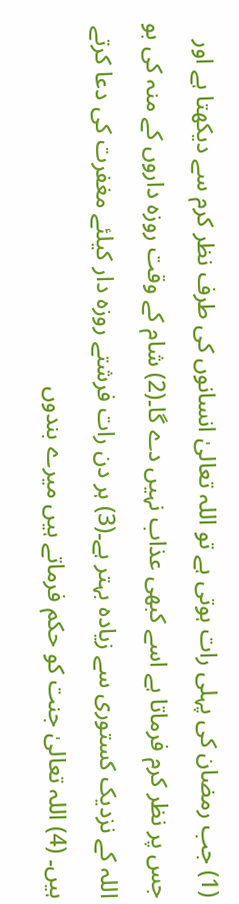(1) جب رمضان کی پہلی رات ہوتی ہے تو اللہ تعالیٰ انسانوں کی طرف نظر کرم سے دیکھتا ہے اور جس پر نظر کرم فرماتا ہے اسے کبھی عذاب نہیں دے گا۔(2) شام کے وقت روزہ داروں کے منہ کی بو اللہ کے نزدیک کستوری سے زیادہ بہتر ہے۔(3) ہر دن رات فرشتے روزہ دار کیلئے مغفرت کی دعا کرتے ہیں۔ (4) اللہ تعالیٰ جنت کو حکم فرماتے ہیں میرے بندوں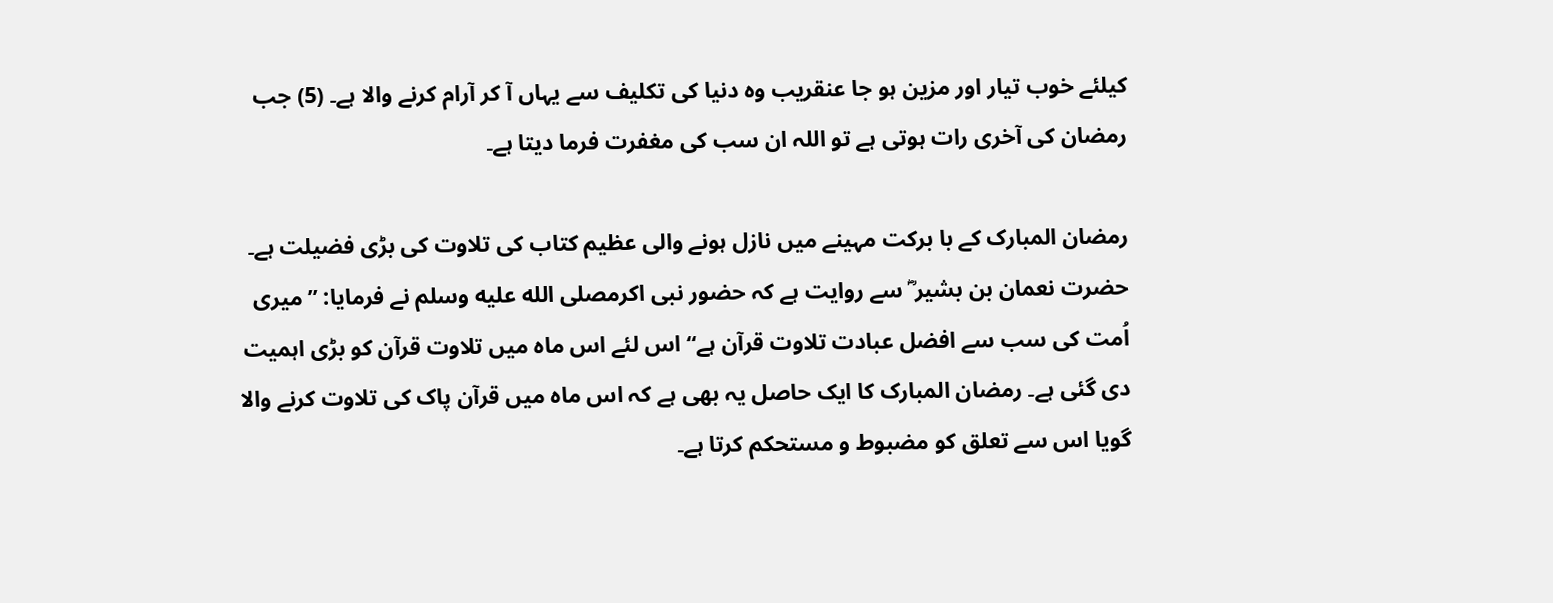کیلئے خوب تیار اور مزین ہو جا عنقریب وہ دنیا کی تکلیف سے یہاں آ کر آرام کرنے والا ہے۔ (5) جب رمضان کی آخری رات ہوتی ہے تو اللہ ان سب کی مغفرت فرما دیتا ہے۔

رمضان المبارک کے با برکت مہینے میں نازل ہونے والی عظیم کتاب کی تلاوت کی بڑی فضیلت ہے۔ حضرت نعمان بن بشیر ؓ سے روایت ہے کہ حضور نبی اکرمصلى الله عليه وسلم نے فرمایا: ’’میری اُمت کی سب سے افضل عبادت تلاوت قرآن ہے‘‘ اس لئے اس ماہ میں تلاوت قرآن کو بڑی اہمیت دی گئی ہے۔ رمضان المبارک کا ایک حاصل یہ بھی ہے کہ اس ماہ میں قرآن پاک کی تلاوت کرنے والا گویا اس سے تعلق کو مضبوط و مستحکم کرتا ہے۔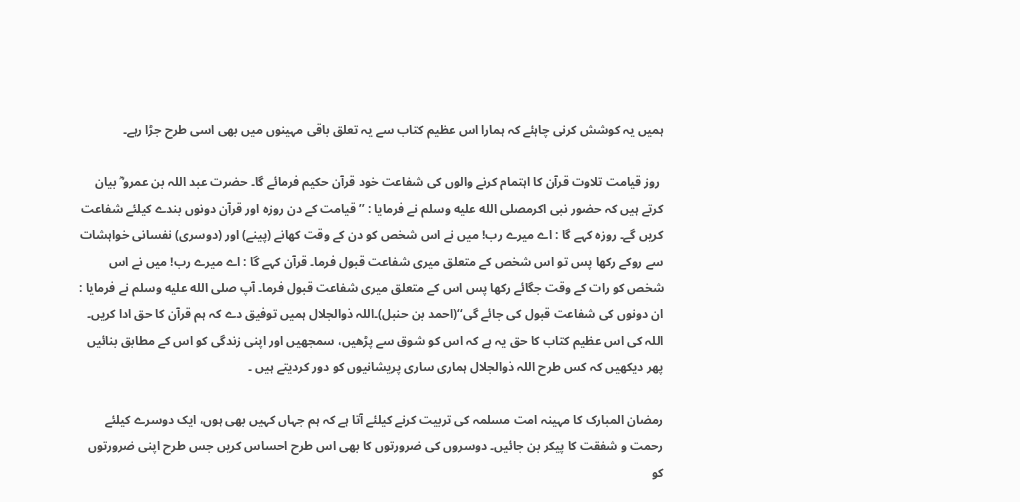ہمیں یہ کوشش کرنی چاہئے کہ ہمارا اس عظیم کتاب سے یہ تعلق باقی مہینوں میں بھی اسی طرح جڑا رہے۔

 روز قیامت تلاوت قرآن کا اہتمام کرنے والوں کی شفاعت خود قرآن حکیم فرمائے گا۔ حضرت عبد اللہ بن عمرو ؓ بیان کرتے ہیں کہ حضور نبی اکرمصلى الله عليه وسلم نے فرمایا : ’’قیامت کے دن روزہ اور قرآن دونوں بندے کیلئے شفاعت کریں گے۔ روزہ کہے گا : اے میرے رب! میں نے اس شخص کو دن کے وقت کھانے (پینے) اور (دوسری) نفسانی خواہشات سے روکے رکھا پس تو اس شخص کے متعلق میری شفاعت قبول فرما۔ قرآن کہے گا : اے میرے رب! میں نے اس شخص کو رات کے وقت جگائے رکھا پس اس کے متعلق میری شفاعت قبول فرما۔ آپ صلى الله عليه وسلم نے فرمایا : ان دونوں کی شفاعت قبول کی جائے گی‘‘(احمد بن حنبل)۔اللہ ذوالجلال ہمیں توفیق دے کہ ہم قرآن کا حق ادا کریں۔ اللہ کی اس عظیم کتاب کا حق یہ ہے کہ اس کو شوق سے پڑھیں، سمجھیں اور اپنی زندگی کو اس کے مطابق بنائیں پھر دیکھیں کہ کس طرح اللہ ذوالجلال ہماری ساری پریشانیوں کو دور کردیتے ہیں ۔

رمضان المبارک کا مہینہ امت مسلمہ کی تربیت کرنے کیلئے آتا ہے کہ ہم جہاں کہیں بھی ہوں، ایک دوسرے کیلئے رحمت و شفقت کا پیکر بن جائیں۔ دوسروں کی ضرورتوں کا بھی اس طرح احساس کریں جس طرح اپنی ضرورتوں کو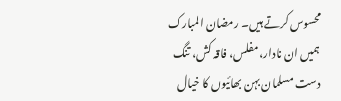محسوس کرتے ہیں۔ رمضان المبارک ہمیں ان نادار، مفلس، فاقہ کش، تنگ دست مسلمان بہن بھائیوں کا خیال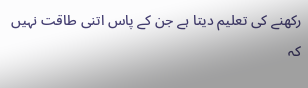رکھنے کی تعلیم دیتا ہے جن کے پاس اتنی طاقت نہیں کہ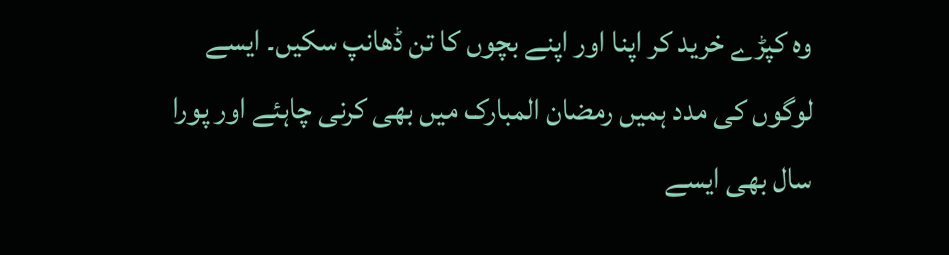وہ کپڑے خرید کر اپنا اور اپنے بچوں کا تن ڈھانپ سکیں۔ ایسے لوگوں کی مدد ہمیں رمضان المبارک میں بھی کرنی چاہئے اور پورا سال بھی ایسے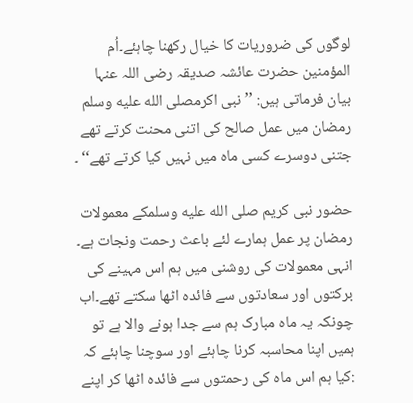لوگوں کی ضروریات کا خیال رکھنا چاہئے۔اُم المؤمنین حضرت عائشہ صدیقہ رضی اللہ عنہا بیان فرماتی ہیں: ’’ نبی اکرمصلى الله عليه وسلم رمضان میں عمل صالح کی اتنی محنت کرتے تھے جتنی دوسرے کسی ماہ میں نہیں کیا کرتے تھے‘‘ ۔

حضور نبی کریم صلى الله عليه وسلمکے معمولات رمضان پر عمل ہمارے لئے باعث رحمت ونجات ہے۔ انہی معمولات کی روشنی میں ہم اس مہینے کی برکتوں اور سعادتوں سے فائدہ اٹھا سکتے تھے۔اب چونکہ یہ ماہ مبارک ہم سے جدا ہونے والا ہے تو ہمیں اپنا محاسبہ کرنا چاہئے اور سوچنا چاہئے کہ :کیا ہم اس ماہ کی رحمتوں سے فائدہ اٹھا کر اپنے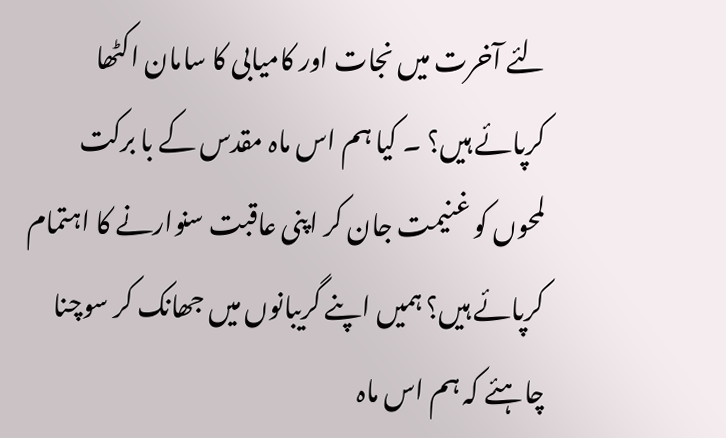لئے آخرت میں نجات اور کامیابی کا سامان اکٹھا کرپائے ہیں؟ ۔ کیا ہم اس ماہ مقدس کے با برکت لمحوں کو غنیمت جان کر اپنی عاقبت سنوارنے کا اہتمام کرپائے ہیں؟ ہمیں اپنے گریبانوں میں جھانک کر سوچنا چاہئے کہ ہم اس ماہ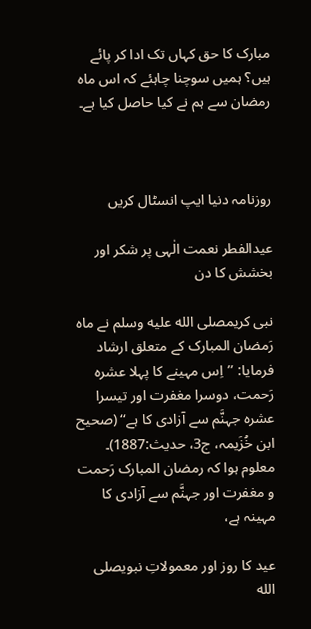مبارک کا حق کہاں تک ادا کر پائے ہیں؟ ہمیں سوچنا چاہئے کہ اس ماہ رمضان سے ہم نے کیا حاصل کیا ہے۔



روزنامہ دنیا ایپ انسٹال کریں

عیدالفطر نعمت الٰہی پر شکر اور بخشش کا دن

نبی کریمصلى الله عليه وسلم نے ماہ رَمضان المبارک کے متعلق ارشاد فرمایا: ’’اِس مہینے کا پہلا عشرہ رَحمت، دوسرا مغفرت اور تیسرا عشرہ جہنَّم سے آزادی کا ہے‘‘ (صحیح ابن خُزَیمہ، ج3، حدیث:1887)۔ معلوم ہوا کہ رمضان المبارک رَحمت و مغفرت اور جہنَّم سے آزادی کا مہینہ ہے،

عید کا روز اور معمولاتِ نبویصلى الله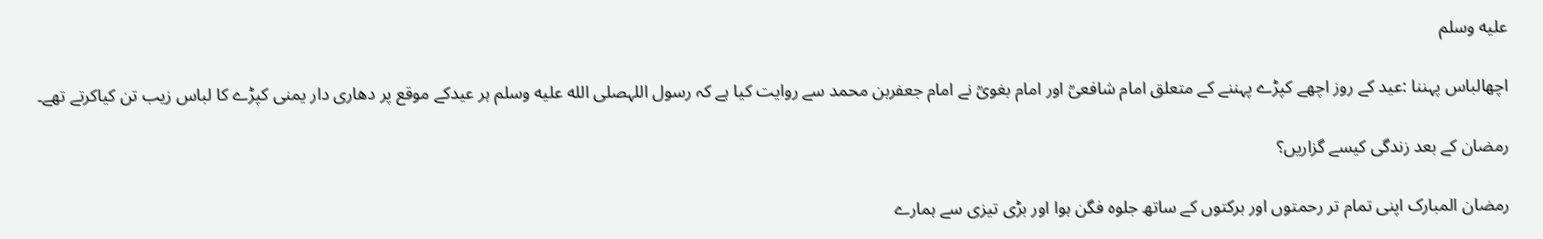عليه وسلم

اچھالباس پہننا :عید کے روز اچھے کپڑے پہننے کے متعلق امام شافعیؒ اور امام بغویؒ نے امام جعفربن محمد سے روایت کیا ہے کہ رسول اللہصلى الله عليه وسلم ہر عیدکے موقع پر دھاری دار یمنی کپڑے کا لباس زیب تن کیاکرتے تھے۔

رمضان کے بعد زندگی کیسے گزاریں؟

رمضان المبارک اپنی تمام تر رحمتوں اور برکتوں کے ساتھ جلوہ فگن ہوا اور بڑی تیزی سے ہمارے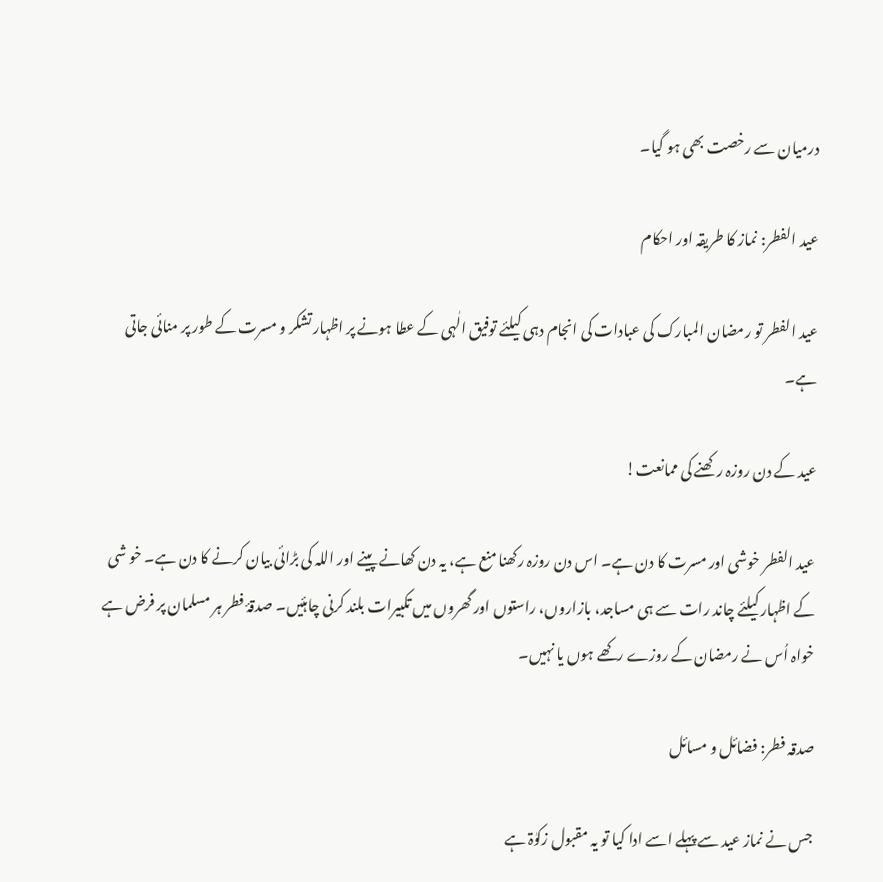درمیان سے رخصت بھی ہو گیا۔

عید الفطر: نماز کا طریقہ اور احکام

عید الفطر تو رمضان المبارک کی عبادات کی انجام دہی کیلئے توفیق الٰہی کے عطا ہونے پر اظہار تشکر و مسرت کے طور پر منائی جاتی ہے۔

عید کے دن روزہ رکھنے کی ممانعت!

عید الفطر خوشی اور مسرت کا دن ہے۔ اس دن روزہ رکھنا منع ہے، یہ دن کھانے پینے اور اللہ کی بڑائی بیان کرنے کا دن ہے۔ خو شی کے اظہار کیلئے چاند رات سے ہی مساجد، بازاروں، راستوں اور گھروں میں تکبیرات بلند کرنی چاہئیں۔ صدقۂ فطر ہر مسلمان پر فرض ہے خواہ اُس نے رمضان کے روزے رکھے ہوں یا نہیں۔

صدقہ فطر: فضائل و مسائل

جس نے نماز عید سے پہلے اسے ادا کیا تو یہ مقبول زکوٰۃ ہے